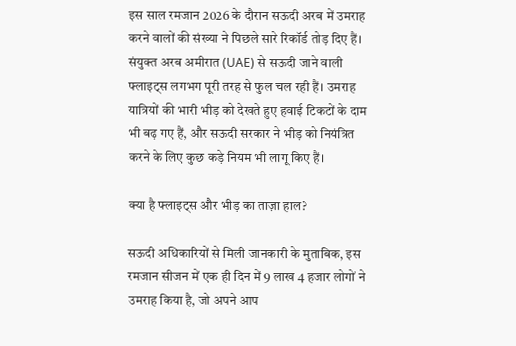इस साल रमजान 2026 के दौरान सऊदी अरब में उमराह करने वालों की संख्या ने पिछले सारे रिकॉर्ड तोड़ दिए हैं। संयुक्त अरब अमीरात (UAE) से सऊदी जाने वाली फ्लाइट्स लगभग पूरी तरह से फुल चल रही हैं। उमराह यात्रियों की भारी भीड़ को देखते हुए हवाई टिकटों के दाम भी बढ़ गए हैं, और सऊदी सरकार ने भीड़ को नियंत्रित करने के लिए कुछ कड़े नियम भी लागू किए हैं।

क्या है फ्लाइट्स और भीड़ का ताज़ा हाल?

सऊदी अधिकारियों से मिली जानकारी के मुताबिक, इस रमजान सीजन में एक ही दिन में 9 लाख 4 हजार लोगों ने उमराह किया है, जो अपने आप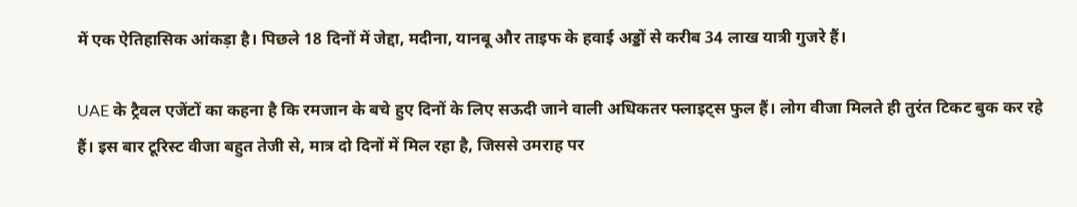में एक ऐतिहासिक आंकड़ा है। पिछले 18 दिनों में जेद्दा, मदीना, यानबू और ताइफ के हवाई अड्डों से करीब 34 लाख यात्री गुजरे हैं।

UAE के ट्रैवल एजेंटों का कहना है कि रमजान के बचे हुए दिनों के लिए सऊदी जाने वाली अधिकतर फ्लाइट्स फुल हैं। लोग वीजा मिलते ही तुरंत टिकट बुक कर रहे हैं। इस बार टूरिस्ट वीजा बहुत तेजी से, मात्र दो दिनों में मिल रहा है, जिससे उमराह पर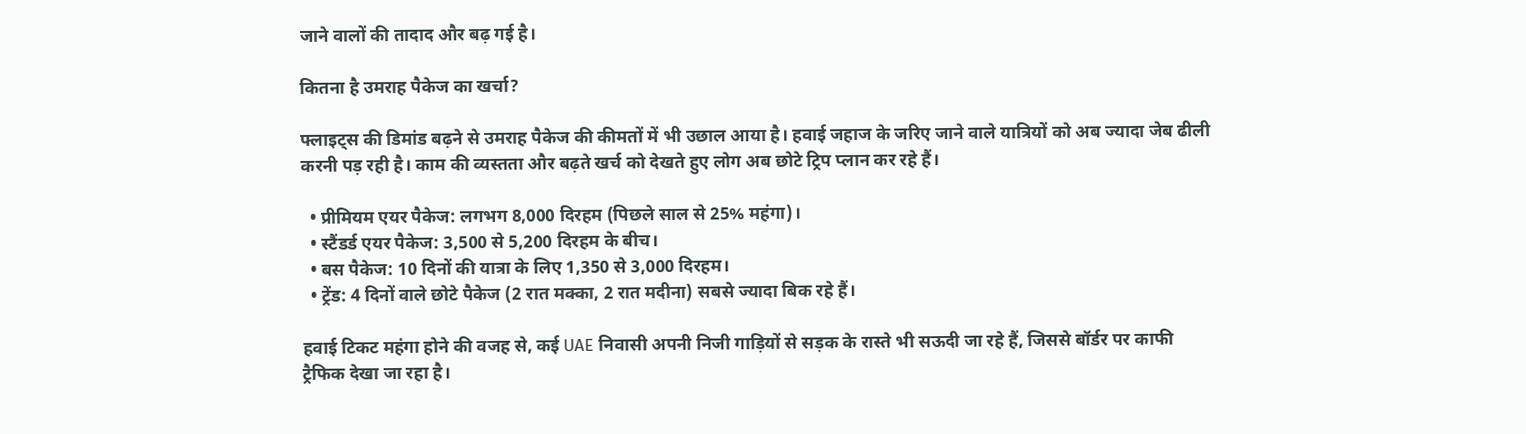जाने वालों की तादाद और बढ़ गई है।

कितना है उमराह पैकेज का खर्चा?

फ्लाइट्स की डिमांड बढ़ने से उमराह पैकेज की कीमतों में भी उछाल आया है। हवाई जहाज के जरिए जाने वाले यात्रियों को अब ज्यादा जेब ढीली करनी पड़ रही है। काम की व्यस्तता और बढ़ते खर्च को देखते हुए लोग अब छोटे ट्रिप प्लान कर रहे हैं।

  • प्रीमियम एयर पैकेज: लगभग 8,000 दिरहम (पिछले साल से 25% महंगा)।
  • स्टैंडर्ड एयर पैकेज: 3,500 से 5,200 दिरहम के बीच।
  • बस पैकेज: 10 दिनों की यात्रा के लिए 1,350 से 3,000 दिरहम।
  • ट्रेंड: 4 दिनों वाले छोटे पैकेज (2 रात मक्का, 2 रात मदीना) सबसे ज्यादा बिक रहे हैं।

हवाई टिकट महंगा होने की वजह से, कई UAE निवासी अपनी निजी गाड़ियों से सड़क के रास्ते भी सऊदी जा रहे हैं, जिससे बॉर्डर पर काफी ट्रैफिक देखा जा रहा है।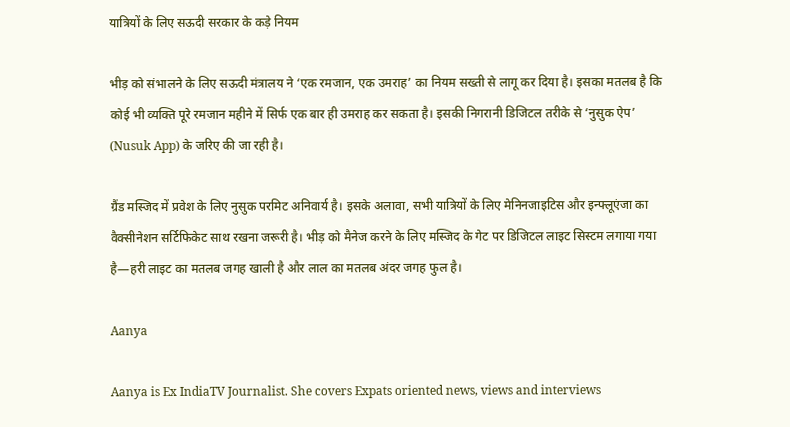यात्रियों के लिए सऊदी सरकार के कड़े नियम

भीड़ को संभालने के लिए सऊदी मंत्रालय ने ‘एक रमजान, एक उमराह’ का नियम सख्ती से लागू कर दिया है। इसका मतलब है कि कोई भी व्यक्ति पूरे रमजान महीने में सिर्फ एक बार ही उमराह कर सकता है। इसकी निगरानी डिजिटल तरीके से ‘नुसुक ऐप’ (Nusuk App) के जरिए की जा रही है।

ग्रैंड मस्जिद में प्रवेश के लिए नुसुक परमिट अनिवार्य है। इसके अलावा, सभी यात्रियों के लिए मेनिनजाइटिस और इन्फ्लूएंजा का वैक्सीनेशन सर्टिफिकेट साथ रखना जरूरी है। भीड़ को मैनेज करने के लिए मस्जिद के गेट पर डिजिटल लाइट सिस्टम लगाया गया है—हरी लाइट का मतलब जगह खाली है और लाल का मतलब अंदर जगह फुल है।

Aanya

Aanya is Ex IndiaTV Journalist. She covers Expats oriented news, views and interviews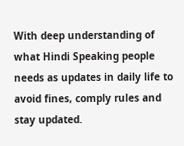With deep understanding of what Hindi Speaking people needs as updates in daily life to avoid fines, comply rules and stay updated.